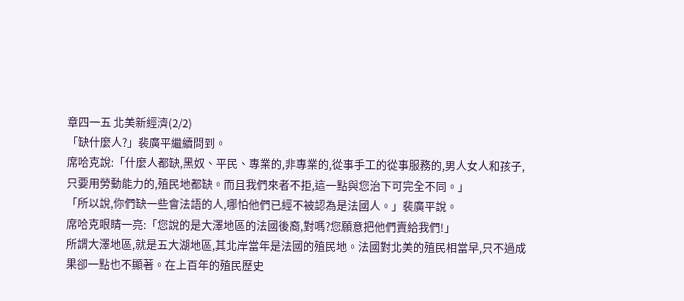章四一五 北美新經濟(2/2)
「缺什麼人?」裴廣平繼續問到。
席哈克說:「什麼人都缺,黑奴、平民、專業的,非專業的,從事手工的從事服務的,男人女人和孩子,只要用勞動能力的,殖民地都缺。而且我們來者不拒,這一點與您治下可完全不同。」
「所以說,你們缺一些會法語的人,哪怕他們已經不被認為是法國人。」裴廣平說。
席哈克眼睛一亮:「您說的是大澤地區的法國後裔,對嗎?您願意把他們賣給我們!」
所謂大澤地區,就是五大湖地區,其北岸當年是法國的殖民地。法國對北美的殖民相當早,只不過成果卻一點也不顯著。在上百年的殖民歷史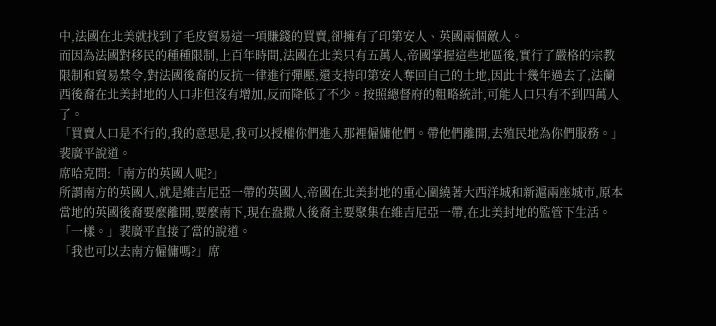中,法國在北美就找到了毛皮貿易這一項賺錢的買賣,卻擁有了印第安人、英國兩個敵人。
而因為法國對移民的種種限制,上百年時間,法國在北美只有五萬人,帝國掌握這些地區後,實行了嚴格的宗教限制和貿易禁令,對法國後裔的反抗一律進行彈壓,還支持印第安人奪回自己的土地,因此十幾年過去了,法蘭西後裔在北美封地的人口非但沒有增加,反而降低了不少。按照總督府的粗略統計,可能人口只有不到四萬人了。
「買賣人口是不行的,我的意思是,我可以授權你們進入那裡僱傭他們。帶他們離開,去殖民地為你們服務。」裴廣平說道。
席哈克問:「南方的英國人呢?」
所謂南方的英國人,就是維吉尼亞一帶的英國人,帝國在北美封地的重心圍繞著大西洋城和新滬兩座城市,原本當地的英國後裔要麼離開,要麼南下,現在盎撒人後裔主要聚集在維吉尼亞一帶,在北美封地的監管下生活。
「一樣。」裴廣平直接了當的說道。
「我也可以去南方僱傭嗎?」席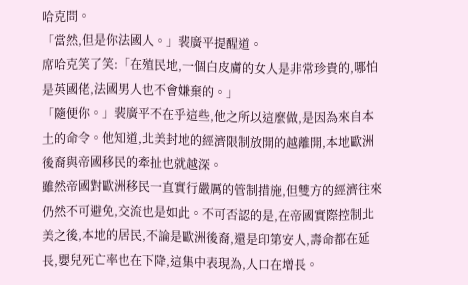哈克問。
「當然,但是你法國人。」裴廣平提醒道。
席哈克笑了笑:「在殖民地,一個白皮膚的女人是非常珍貴的,哪怕是英國佬,法國男人也不會嫌棄的。」
「隨便你。」裴廣平不在乎這些,他之所以這麼做,是因為來自本土的命令。他知道,北美封地的經濟限制放開的越離開,本地歐洲後裔與帝國移民的牽扯也就越深。
雖然帝國對歐洲移民一直實行嚴厲的管制措施,但雙方的經濟往來仍然不可避免,交流也是如此。不可否認的是,在帝國實際控制北美之後,本地的居民,不論是歐洲後裔,還是印第安人,壽命都在延長,嬰兒死亡率也在下降,這集中表現為,人口在增長。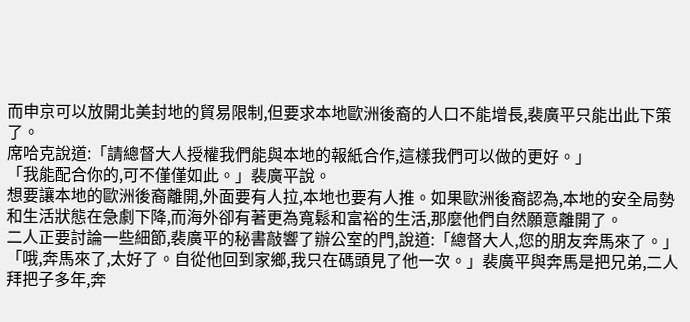而申京可以放開北美封地的貿易限制,但要求本地歐洲後裔的人口不能增長,裴廣平只能出此下策了。
席哈克說道:「請總督大人授權我們能與本地的報紙合作,這樣我們可以做的更好。」
「我能配合你的,可不僅僅如此。」裴廣平說。
想要讓本地的歐洲後裔離開,外面要有人拉,本地也要有人推。如果歐洲後裔認為,本地的安全局勢和生活狀態在急劇下降,而海外卻有著更為寬鬆和富裕的生活,那麼他們自然願意離開了。
二人正要討論一些細節,裴廣平的秘書敲響了辦公室的門,說道:「總督大人,您的朋友奔馬來了。」
「哦,奔馬來了,太好了。自從他回到家鄉,我只在碼頭見了他一次。」裴廣平與奔馬是把兄弟,二人拜把子多年,奔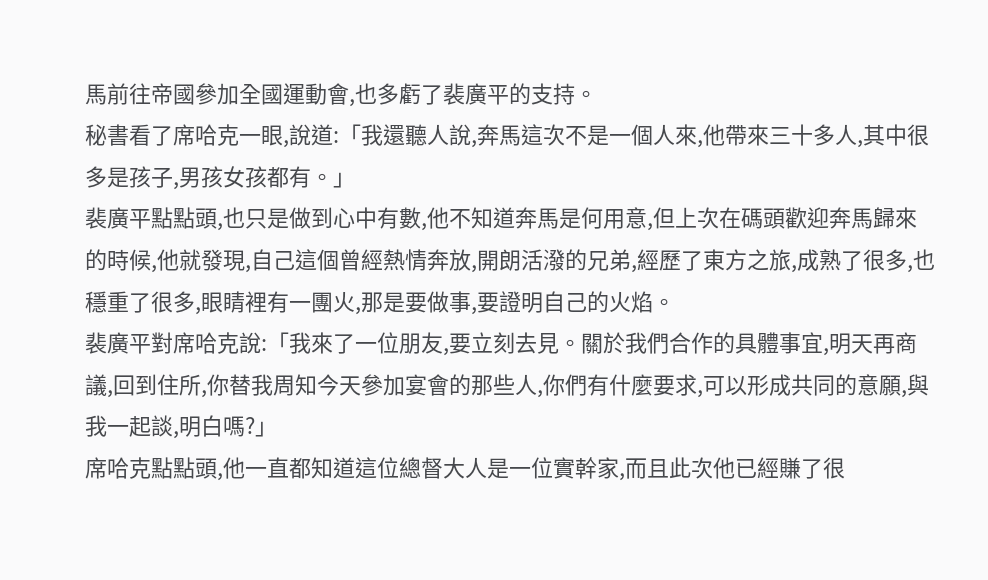馬前往帝國參加全國運動會,也多虧了裴廣平的支持。
秘書看了席哈克一眼,說道:「我還聽人說,奔馬這次不是一個人來,他帶來三十多人,其中很多是孩子,男孩女孩都有。」
裴廣平點點頭,也只是做到心中有數,他不知道奔馬是何用意,但上次在碼頭歡迎奔馬歸來的時候,他就發現,自己這個曾經熱情奔放,開朗活潑的兄弟,經歷了東方之旅,成熟了很多,也穩重了很多,眼睛裡有一團火,那是要做事,要證明自己的火焰。
裴廣平對席哈克說:「我來了一位朋友,要立刻去見。關於我們合作的具體事宜,明天再商議,回到住所,你替我周知今天參加宴會的那些人,你們有什麼要求,可以形成共同的意願,與我一起談,明白嗎?」
席哈克點點頭,他一直都知道這位總督大人是一位實幹家,而且此次他已經賺了很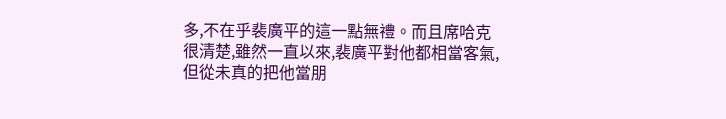多,不在乎裴廣平的這一點無禮。而且席哈克很清楚,雖然一直以來,裴廣平對他都相當客氣,但從未真的把他當朋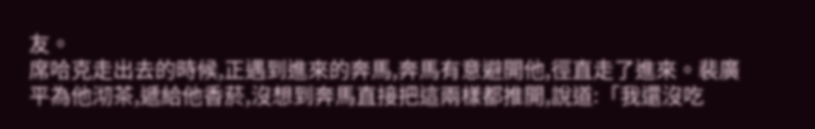友。
席哈克走出去的時候,正遇到進來的奔馬,奔馬有意避開他,徑直走了進來。裴廣平為他沏茶,遞給他香菸,沒想到奔馬直接把這兩樣都推開,說道:「我還沒吃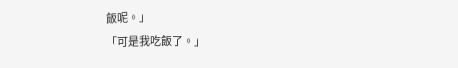飯呢。」
「可是我吃飯了。」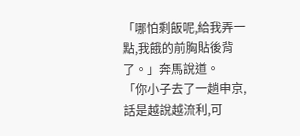「哪怕剩飯呢,給我弄一點,我餓的前胸貼後背了。」奔馬說道。
「你小子去了一趟申京,話是越說越流利,可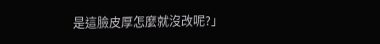是這臉皮厚怎麼就沒改呢?」